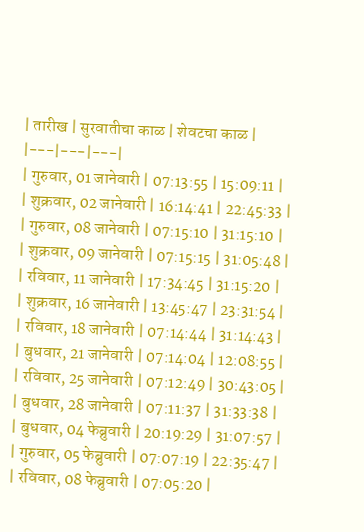| तारीख | सुरवातीचा काळ | शेवटचा काळ |
|---|---|---|
| गुरुवार, 01 जानेवारी | 07:13:55 | 15:09:11 |
| शुक्रवार, 02 जानेवारी | 16:14:41 | 22:45:33 |
| गुरुवार, 08 जानेवारी | 07:15:10 | 31:15:10 |
| शुक्रवार, 09 जानेवारी | 07:15:15 | 31:05:48 |
| रविवार, 11 जानेवारी | 17:34:45 | 31:15:20 |
| शुक्रवार, 16 जानेवारी | 13:45:47 | 23:31:54 |
| रविवार, 18 जानेवारी | 07:14:44 | 31:14:43 |
| बुधवार, 21 जानेवारी | 07:14:04 | 12:08:55 |
| रविवार, 25 जानेवारी | 07:12:49 | 30:43:05 |
| बुधवार, 28 जानेवारी | 07:11:37 | 31:33:38 |
| बुधवार, 04 फेब्रुवारी | 20:19:29 | 31:07:57 |
| गुरुवार, 05 फेब्रुवारी | 07:07:19 | 22:35:47 |
| रविवार, 08 फेब्रुवारी | 07:05:20 |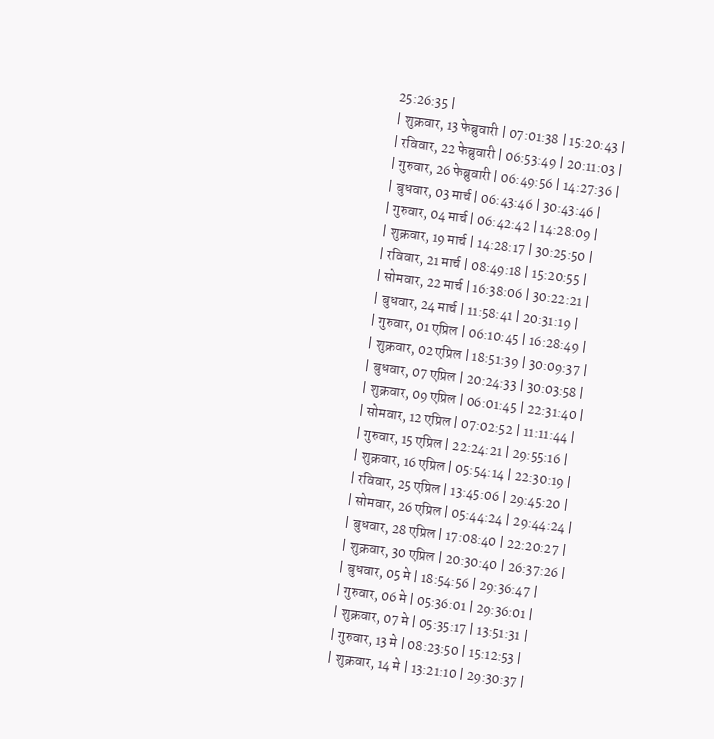25:26:35 |
| शुक्रवार, 13 फेब्रुवारी | 07:01:38 | 15:20:43 |
| रविवार, 22 फेब्रुवारी | 06:53:49 | 20:11:03 |
| गुरुवार, 26 फेब्रुवारी | 06:49:56 | 14:27:36 |
| बुधवार, 03 मार्च | 06:43:46 | 30:43:46 |
| गुरुवार, 04 मार्च | 06:42:42 | 14:28:09 |
| शुक्रवार, 19 मार्च | 14:28:17 | 30:25:50 |
| रविवार, 21 मार्च | 08:49:18 | 15:20:55 |
| सोमवार, 22 मार्च | 16:38:06 | 30:22:21 |
| बुधवार, 24 मार्च | 11:58:41 | 20:31:19 |
| गुरुवार, 01 एप्रिल | 06:10:45 | 16:28:49 |
| शुक्रवार, 02 एप्रिल | 18:51:39 | 30:09:37 |
| बुधवार, 07 एप्रिल | 20:24:33 | 30:03:58 |
| शुक्रवार, 09 एप्रिल | 06:01:45 | 22:31:40 |
| सोमवार, 12 एप्रिल | 07:02:52 | 11:11:44 |
| गुरुवार, 15 एप्रिल | 22:24:21 | 29:55:16 |
| शुक्रवार, 16 एप्रिल | 05:54:14 | 22:30:19 |
| रविवार, 25 एप्रिल | 13:45:06 | 29:45:20 |
| सोमवार, 26 एप्रिल | 05:44:24 | 29:44:24 |
| बुधवार, 28 एप्रिल | 17:08:40 | 22:20:27 |
| शुक्रवार, 30 एप्रिल | 20:30:40 | 26:37:26 |
| बुधवार, 05 मे | 18:54:56 | 29:36:47 |
| गुरुवार, 06 मे | 05:36:01 | 29:36:01 |
| शुक्रवार, 07 मे | 05:35:17 | 13:51:31 |
| गुरुवार, 13 मे | 08:23:50 | 15:12:53 |
| शुक्रवार, 14 मे | 13:21:10 | 29:30:37 |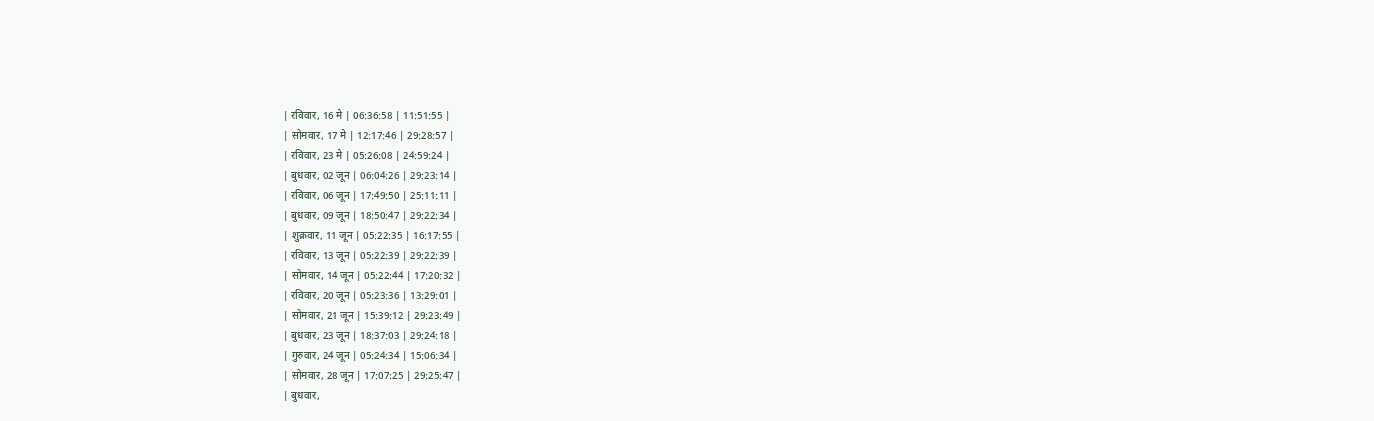| रविवार, 16 मे | 06:36:58 | 11:51:55 |
| सोमवार, 17 मे | 12:17:46 | 29:28:57 |
| रविवार, 23 मे | 05:26:08 | 24:59:24 |
| बुधवार, 02 जून | 06:04:26 | 29:23:14 |
| रविवार, 06 जून | 17:49:50 | 25:11:11 |
| बुधवार, 09 जून | 18:50:47 | 29:22:34 |
| शुक्रवार, 11 जून | 05:22:35 | 16:17:55 |
| रविवार, 13 जून | 05:22:39 | 29:22:39 |
| सोमवार, 14 जून | 05:22:44 | 17:20:32 |
| रविवार, 20 जून | 05:23:36 | 13:29:01 |
| सोमवार, 21 जून | 15:39:12 | 29:23:49 |
| बुधवार, 23 जून | 18:37:03 | 29:24:18 |
| गुरुवार, 24 जून | 05:24:34 | 15:06:34 |
| सोमवार, 28 जून | 17:07:25 | 29:25:47 |
| बुधवार,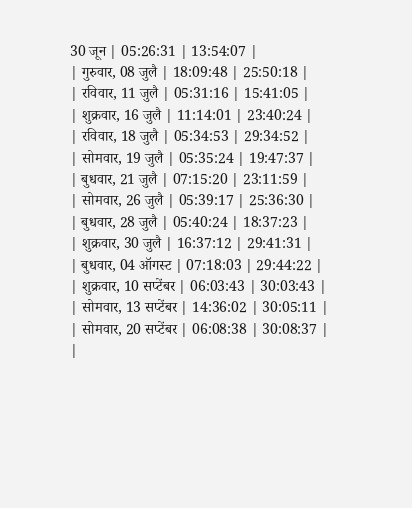30 जून | 05:26:31 | 13:54:07 |
| गुरुवार, 08 जुलै | 18:09:48 | 25:50:18 |
| रविवार, 11 जुलै | 05:31:16 | 15:41:05 |
| शुक्रवार, 16 जुलै | 11:14:01 | 23:40:24 |
| रविवार, 18 जुलै | 05:34:53 | 29:34:52 |
| सोमवार, 19 जुलै | 05:35:24 | 19:47:37 |
| बुधवार, 21 जुलै | 07:15:20 | 23:11:59 |
| सोमवार, 26 जुलै | 05:39:17 | 25:36:30 |
| बुधवार, 28 जुलै | 05:40:24 | 18:37:23 |
| शुक्रवार, 30 जुलै | 16:37:12 | 29:41:31 |
| बुधवार, 04 ऑगस्ट | 07:18:03 | 29:44:22 |
| शुक्रवार, 10 सप्टेंबर | 06:03:43 | 30:03:43 |
| सोमवार, 13 सप्टेंबर | 14:36:02 | 30:05:11 |
| सोमवार, 20 सप्टेंबर | 06:08:38 | 30:08:37 |
|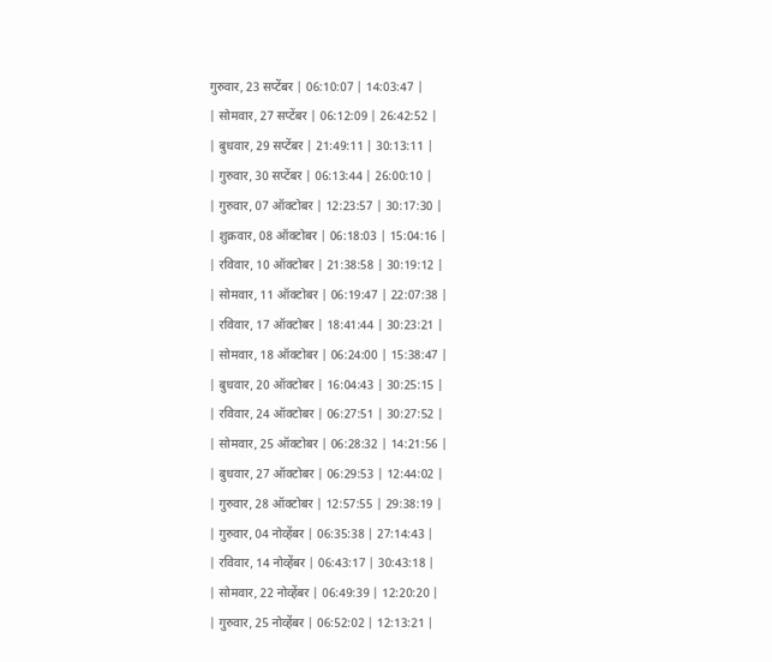गुरुवार, 23 सप्टेंबर | 06:10:07 | 14:03:47 |
| सोमवार, 27 सप्टेंबर | 06:12:09 | 26:42:52 |
| बुधवार, 29 सप्टेंबर | 21:49:11 | 30:13:11 |
| गुरुवार, 30 सप्टेंबर | 06:13:44 | 26:00:10 |
| गुरुवार, 07 ऑक्टोबर | 12:23:57 | 30:17:30 |
| शुक्रवार, 08 ऑक्टोबर | 06:18:03 | 15:04:16 |
| रविवार, 10 ऑक्टोबर | 21:38:58 | 30:19:12 |
| सोमवार, 11 ऑक्टोबर | 06:19:47 | 22:07:38 |
| रविवार, 17 ऑक्टोबर | 18:41:44 | 30:23:21 |
| सोमवार, 18 ऑक्टोबर | 06:24:00 | 15:38:47 |
| बुधवार, 20 ऑक्टोबर | 16:04:43 | 30:25:15 |
| रविवार, 24 ऑक्टोबर | 06:27:51 | 30:27:52 |
| सोमवार, 25 ऑक्टोबर | 06:28:32 | 14:21:56 |
| बुधवार, 27 ऑक्टोबर | 06:29:53 | 12:44:02 |
| गुरुवार, 28 ऑक्टोबर | 12:57:55 | 29:38:19 |
| गुरुवार, 04 नोव्हेंबर | 06:35:38 | 27:14:43 |
| रविवार, 14 नोव्हेंबर | 06:43:17 | 30:43:18 |
| सोमवार, 22 नोव्हेंबर | 06:49:39 | 12:20:20 |
| गुरुवार, 25 नोव्हेंबर | 06:52:02 | 12:13:21 |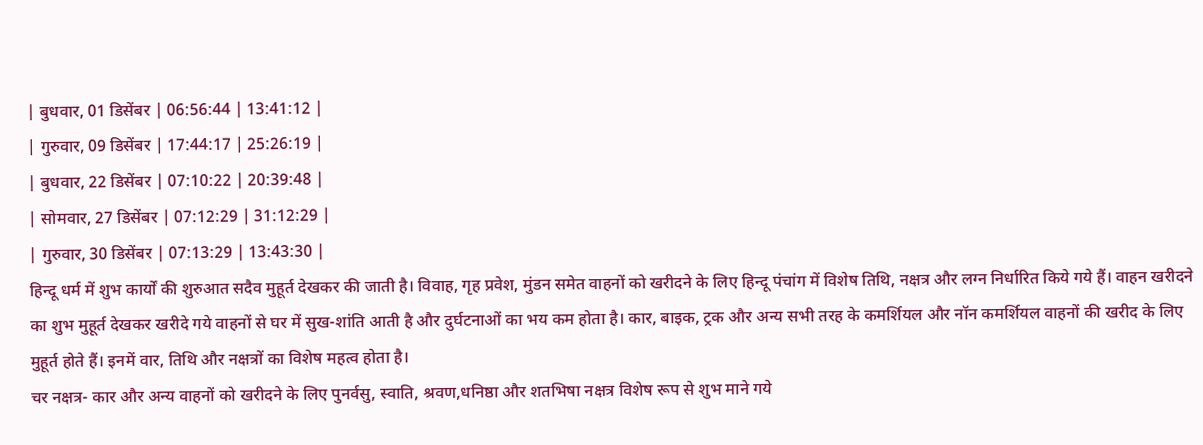| बुधवार, 01 डिसेंबर | 06:56:44 | 13:41:12 |
| गुरुवार, 09 डिसेंबर | 17:44:17 | 25:26:19 |
| बुधवार, 22 डिसेंबर | 07:10:22 | 20:39:48 |
| सोमवार, 27 डिसेंबर | 07:12:29 | 31:12:29 |
| गुरुवार, 30 डिसेंबर | 07:13:29 | 13:43:30 |
हिन्दू धर्म में शुभ कार्यों की शुरुआत सदैव मुहूर्त देखकर की जाती है। विवाह, गृह प्रवेश, मुंडन समेत वाहनों को खरीदने के लिए हिन्दू पंचांग में विशेष तिथि, नक्षत्र और लग्न निर्धारित किये गये हैं। वाहन खरीदने का शुभ मुहूर्त देखकर खरीदे गये वाहनों से घर में सुख-शांति आती है और दुर्घटनाओं का भय कम होता है। कार, बाइक, ट्रक और अन्य सभी तरह के कमर्शियल और नॉन कमर्शियल वाहनों की खरीद के लिए मुहूर्त होते हैं। इनमें वार, तिथि और नक्षत्रों का विशेष महत्व होता है।
चर नक्षत्र- कार और अन्य वाहनों को खरीदने के लिए पुनर्वसु, स्वाति, श्रवण,धनिष्ठा और शतभिषा नक्षत्र विशेष रूप से शुभ माने गये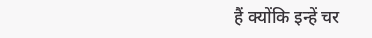हैं क्योंकि इन्हें चर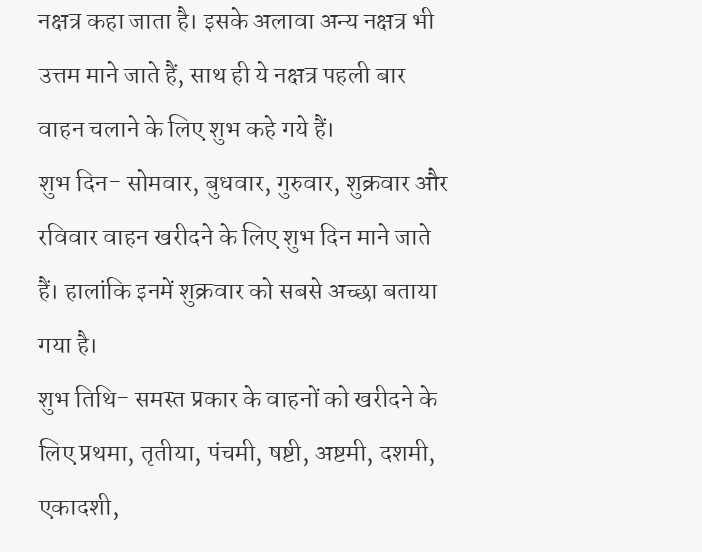नक्षत्र कहा जाता है। इसके अलावा अन्य नक्षत्र भी उत्तम माने जाते हैं, साथ ही ये नक्षत्र पहली बार वाहन चलाने के लिए शुभ कहे गये हैं।
शुभ दिन- सोमवार, बुधवार, गुरुवार, शुक्रवार और रविवार वाहन खरीदने के लिए शुभ दिन माने जाते हैं। हालांकि इनमें शुक्रवार को सबसे अच्छा बताया गया है।
शुभ तिथि- समस्त प्रकार के वाहनों को खरीदने के लिए प्रथमा, तृतीया, पंचमी, षष्टी, अष्टमी, दशमी, एकादशी,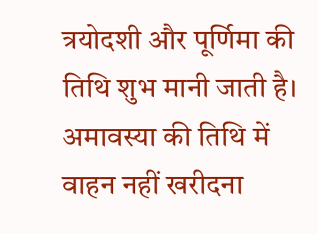त्रयोदशी और पूर्णिमा की तिथि शुभ मानी जाती है। अमावस्या की तिथि में वाहन नहीं खरीदना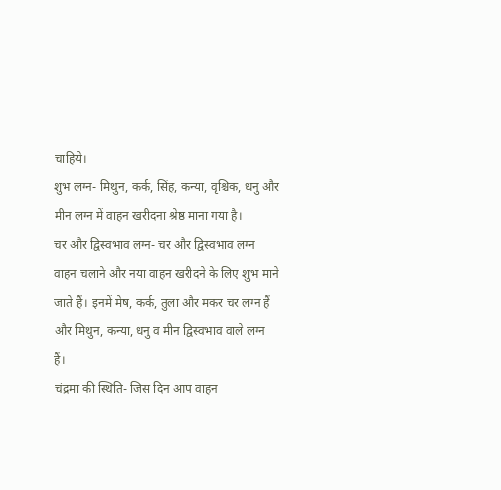चाहिये।
शुभ लग्न- मिथुन, कर्क, सिंह, कन्या, वृश्चिक, धनु और मीन लग्न में वाहन खरीदना श्रेष्ठ माना गया है।
चर और द्विस्वभाव लग्न- चर और द्विस्वभाव लग्न वाहन चलाने और नया वाहन खरीदने के लिए शुभ माने जाते हैं। इनमें मेष, कर्क, तुला और मकर चर लग्न हैं और मिथुन, कन्या, धनु व मीन द्विस्वभाव वाले लग्न हैं।
चंद्रमा की स्थिति- जिस दिन आप वाहन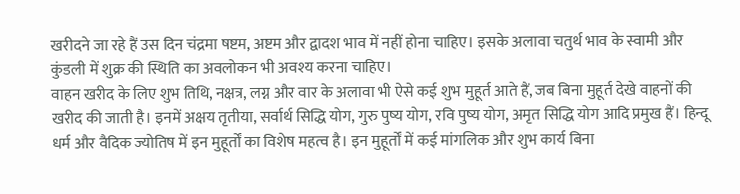खरीदने जा रहे हैं उस दिन चंद्रमा षष्टम, अष्टम और द्वादश भाव में नहीं होना चाहिए। इसके अलावा चतुर्थ भाव के स्वामी और कुंडली में शुक्र की स्थिति का अवलोकन भी अवश्य करना चाहिए।
वाहन खरीद के लिए शुभ तिथि, नक्षत्र, लग्न और वार के अलावा भी ऐसे कई शुभ मुहूर्त आते हैं, जब बिना मुहूर्त देखे वाहनों की खरीद की जाती है। इनमें अक्षय तृतीया, सर्वार्थ सिद्धि योग, गुरु पुष्य योग, रवि पुष्य योग, अमृत सिद्धि योग आदि प्रमुख हैं। हिन्दू धर्म और वैदिक ज्योतिष में इन मुहूर्तों का विशेष महत्व है। इन मुहूर्तों में कई मांगलिक और शुभ कार्य बिना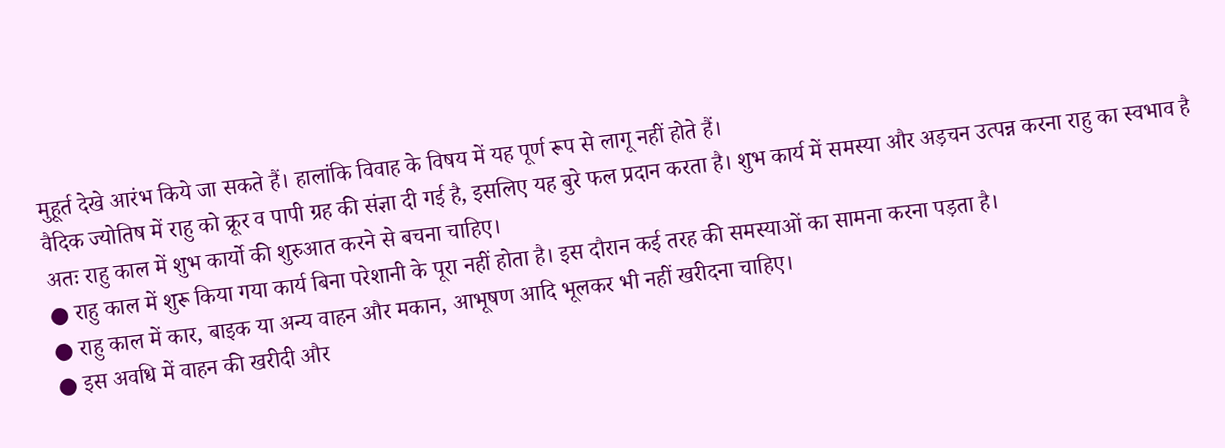मुहूर्त देखे आरंभ किये जा सकते हैं। हालांकि विवाह के विषय में यह पूर्ण रूप से लागू नहीं होते हैं।
वैदिक ज्योतिष में राहु को क्रूर व पापी ग्रह की संज्ञा दी गई है, इसलिए यह बुरे फल प्रदान करता है। शुभ कार्य में समस्या और अड़चन उत्पन्न करना राहु का स्वभाव है अतः राहु काल में शुभ कार्यो की शुरुआत करने से बचना चाहिए।
● राहु काल में शुरू किया गया कार्य बिना परेशानी के पूरा नहीं होता है। इस दौरान कई तरह की समस्याओं का सामना करना पड़ता है।
● राहु काल में कार, बाइक या अन्य वाहन और मकान, आभूषण आदि भूलकर भी नहीं खरीदना चाहिए।
● इस अवधि में वाहन की खरीदी और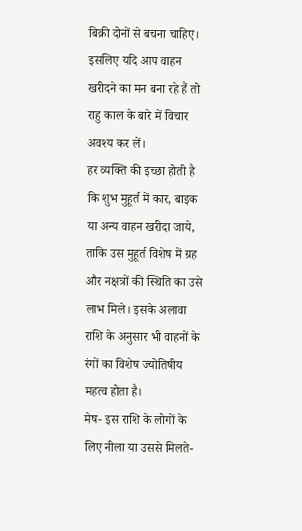बिक्री दोनों से बचना चाहिए।
इसलिए यदि आप वाहन खरीदने का मन बना रहे हैं तो राहु काल के बारे में विचार अवश्य कर लें।
हर व्यक्ति की इच्छा होती है कि शुभ मुहूर्त में कार, बाइक या अन्य वाहन खरीदा जाये, ताकि उस मुहूर्त विशेष में ग्रह और नक्षत्रों की स्थिति का उसे लाभ मिले। इसके अलावा राशि के अनुसार भी वाहनों के रंगों का विशेष ज्योतिषीय महत्व होता है।
मेष- इस राशि के लोगों के लिए नीला या उससे मिलते-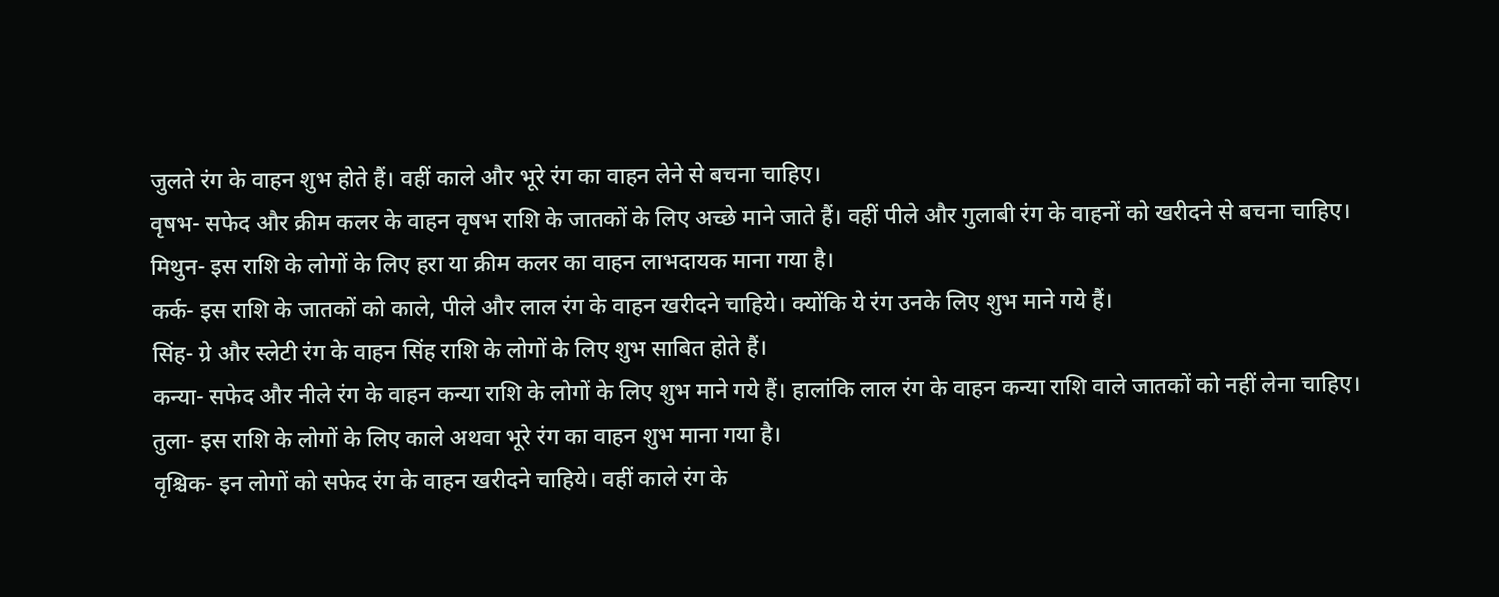जुलते रंग के वाहन शुभ होते हैं। वहीं काले और भूरे रंग का वाहन लेने से बचना चाहिए।
वृषभ- सफेद और क्रीम कलर के वाहन वृषभ राशि के जातकों के लिए अच्छे माने जाते हैं। वहीं पीले और गुलाबी रंग के वाहनों को खरीदने से बचना चाहिए।
मिथुन- इस राशि के लोगों के लिए हरा या क्रीम कलर का वाहन लाभदायक माना गया है।
कर्क- इस राशि के जातकों को काले, पीले और लाल रंग के वाहन खरीदने चाहिये। क्योंकि ये रंग उनके लिए शुभ माने गये हैं।
सिंह- ग्रे और स्लेटी रंग के वाहन सिंह राशि के लोगों के लिए शुभ साबित होते हैं।
कन्या- सफेद और नीले रंग के वाहन कन्या राशि के लोगों के लिए शुभ माने गये हैं। हालांकि लाल रंग के वाहन कन्या राशि वाले जातकों को नहीं लेना चाहिए।
तुला- इस राशि के लोगों के लिए काले अथवा भूरे रंग का वाहन शुभ माना गया है।
वृश्चिक- इन लोगों को सफेद रंग के वाहन खरीदने चाहिये। वहीं काले रंग के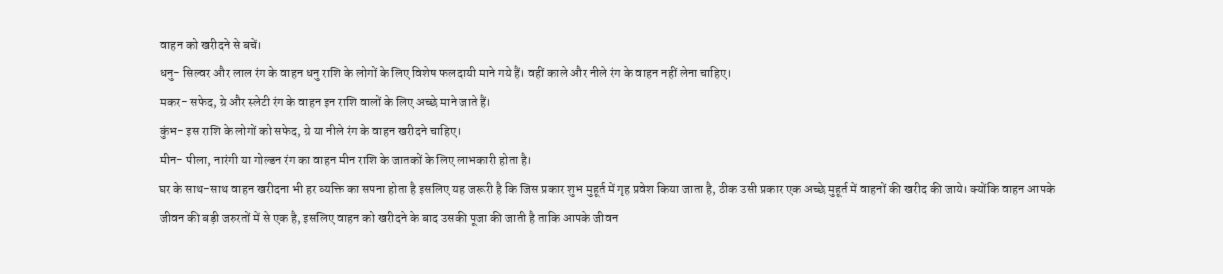वाहन को खरीदने से बचें।
धनु- सिल्वर और लाल रंग के वाहन धनु राशि के लोगों के लिए विशेष फलदायी माने गये हैं। वहीं काले और नीले रंग के वाहन नहीं लेना चाहिए।
मकर- सफेद, ग्रे और स्लेटी रंग के वाहन इन राशि वालों के लिए अच्छे माने जाते हैं।
कुंभ- इस राशि के लोगों को सफेद, ग्रे या नीले रंग के वाहन खरीदने चाहिए।
मीन- पीला, नारंगी या गोल्डन रंग का वाहन मीन राशि के जातकों के लिए लाभकारी होता है।
घर के साथ-साथ वाहन खरीदना भी हर व्यक्ति का सपना होता है इसलिए यह जरूरी है कि जिस प्रकार शुभ मुहूर्त में गृह प्रवेश किया जाता है, ठीक उसी प्रकार एक अच्छे मुहूर्त में वाहनों की खरीद की जाये। क्योंकि वाहन आपके जीवन की बड़ी जरुरतों में से एक है, इसलिए वाहन को खरीदने के बाद उसकी पूजा की जाती है ताकि आपके जीवन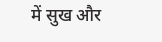में सुख और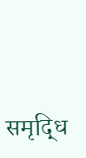समृद्धि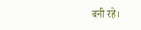बनी रहे।